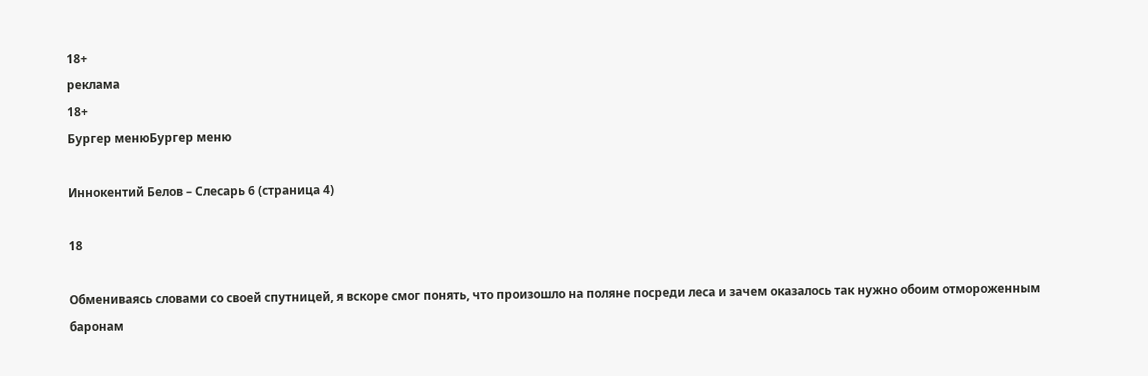18+
реклама
18+
Бургер менюБургер меню

Иннокентий Белов – Слесарь 6 (страница 4)

18

Обмениваясь словами со своей спутницей, я вскоре смог понять, что произошло на поляне посреди леса и зачем оказалось так нужно обоим отмороженным баронам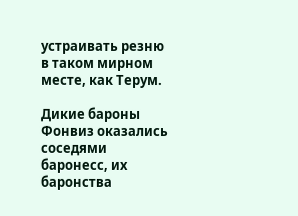устраивать резню в таком мирном месте, как Терум.

Дикие бароны Фонвиз оказались соседями баронесс, их баронства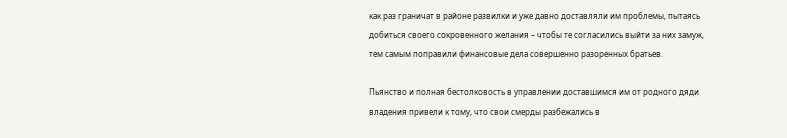как раз граничат в районе развилки и уже давно доставляли им проблемы, пытаясь добиться своего сокровенного желания – чтобы те согласились выйти за них замуж, тем самым поправили финансовые дела совершенно разоренных братьев.

Пьянство и полная бестолковость в управлении доставшимся им от родного дяди владения привели к тому, что свои смерды разбежались в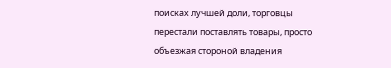поисках лучшей доли, торговцы перестали поставлять товары, просто объезжая стороной владения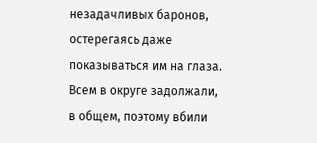незадачливых баронов, остерегаясь даже показываться им на глаза. Всем в округе задолжали, в общем, поэтому вбили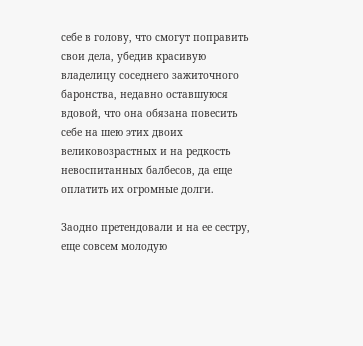себе в голову, что смогут поправить свои дела, убедив красивую владелицу соседнего зажиточного баронства, недавно оставшуюся вдовой, что она обязана повесить себе на шею этих двоих великовозрастных и на редкость невоспитанных балбесов, да еще оплатить их огромные долги.

Заодно претендовали и на ее сестру, еще совсем молодую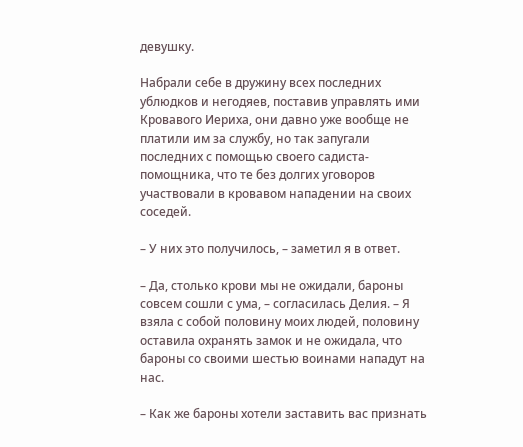девушку.

Набрали себе в дружину всех последних ублюдков и негодяев, поставив управлять ими Кровавого Иериха, они давно уже вообще не платили им за службу, но так запугали последних с помощью своего садиста-помощника, что те без долгих уговоров участвовали в кровавом нападении на своих соседей.

– У них это получилось, – заметил я в ответ.

– Да, столько крови мы не ожидали, бароны совсем сошли с ума, – согласилась Делия. – Я взяла с собой половину моих людей, половину оставила охранять замок и не ожидала, что бароны со своими шестью воинами нападут на нас.

– Как же бароны хотели заставить вас признать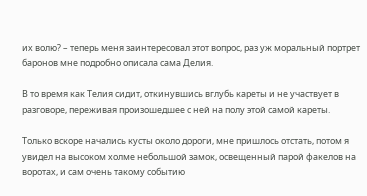их волю? – теперь меня заинтересовал этот вопрос, раз уж моральный портрет баронов мне подробно описала сама Делия.

В то время как Телия сидит, откинувшись вглубь кареты и не участвует в разговоре, переживая произошедшее с ней на полу этой самой кареты.

Только вскоре начались кусты около дороги, мне пришлось отстать, потом я увидел на высоком холме небольшой замок, освещенный парой факелов на воротах, и сам очень такому событию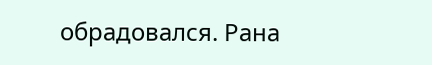обрадовался. Рана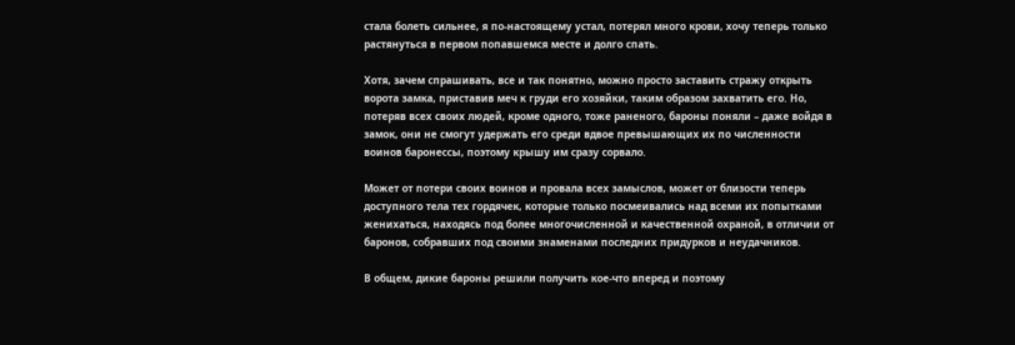стала болеть сильнее, я по-настоящему устал, потерял много крови, хочу теперь только растянуться в первом попавшемся месте и долго спать.

Хотя, зачем спрашивать, все и так понятно, можно просто заставить стражу открыть ворота замка, приставив меч к груди его хозяйки, таким образом захватить его. Но, потеряв всех своих людей, кроме одного, тоже раненого, бароны поняли – даже войдя в замок, они не смогут удержать его среди вдвое превышающих их по численности воинов баронессы, поэтому крышу им сразу сорвало.

Может от потери своих воинов и провала всех замыслов, может от близости теперь доступного тела тех гордячек, которые только посмеивались над всеми их попытками женихаться, находясь под более многочисленной и качественной охраной, в отличии от баронов, собравших под своими знаменами последних придурков и неудачников.

В общем, дикие бароны решили получить кое-что вперед и поэтому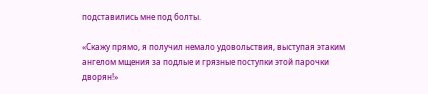подставились мне под болты.

«Скажу прямо, я получил немало удовольствия, выступая этаким ангелом мщения за подлые и грязные поступки этой парочки дворян!»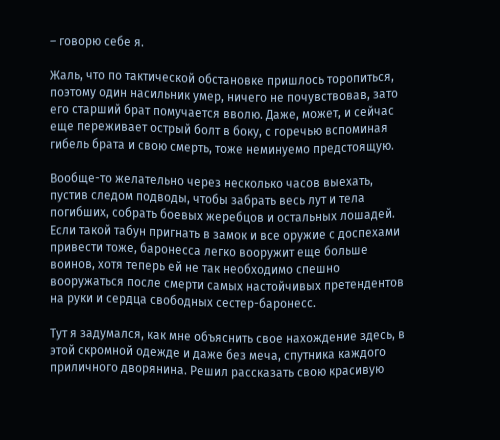– говорю себе я.

Жаль, что по тактической обстановке пришлось торопиться, поэтому один насильник умер, ничего не почувствовав, зато его старший брат помучается вволю. Даже, может, и сейчас еще переживает острый болт в боку, с горечью вспоминая гибель брата и свою смерть, тоже неминуемо предстоящую.

Вообще-то желательно через несколько часов выехать, пустив следом подводы, чтобы забрать весь лут и тела погибших, собрать боевых жеребцов и остальных лошадей. Если такой табун пригнать в замок и все оружие с доспехами привести тоже, баронесса легко вооружит еще больше воинов, хотя теперь ей не так необходимо спешно вооружаться после смерти самых настойчивых претендентов на руки и сердца свободных сестер-баронесс.

Тут я задумался, как мне объяснить свое нахождение здесь, в этой скромной одежде и даже без меча, спутника каждого приличного дворянина. Решил рассказать свою красивую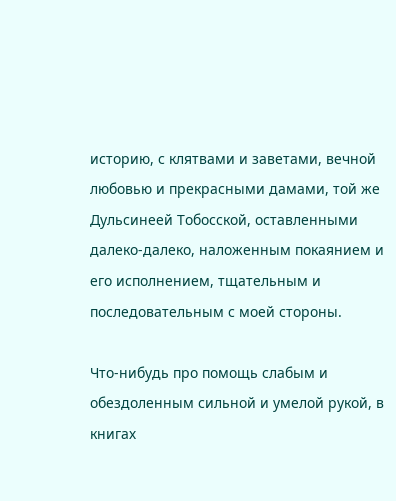историю, с клятвами и заветами, вечной любовью и прекрасными дамами, той же Дульсинеей Тобосской, оставленными далеко-далеко, наложенным покаянием и его исполнением, тщательным и последовательным с моей стороны.

Что-нибудь про помощь слабым и обездоленным сильной и умелой рукой, в книгах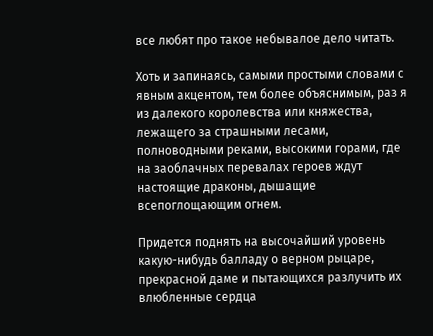все любят про такое небывалое дело читать.

Хоть и запинаясь, самыми простыми словами с явным акцентом, тем более объяснимым, раз я из далекого королевства или княжества, лежащего за страшными лесами, полноводными реками, высокими горами, где на заоблачных перевалах героев ждут настоящие драконы, дышащие всепоглощающим огнем.

Придется поднять на высочайший уровень какую-нибудь балладу о верном рыцаре, прекрасной даме и пытающихся разлучить их влюбленные сердца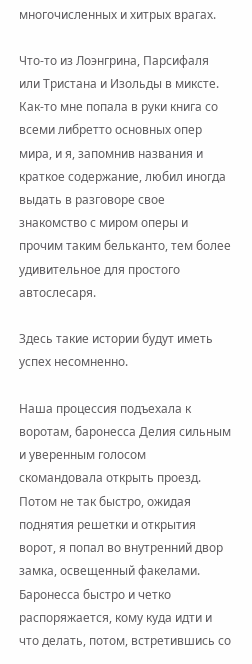многочисленных и хитрых врагах.

Что-то из Лоэнгрина, Парсифаля или Тристана и Изольды в миксте. Как-то мне попала в руки книга со всеми либретто основных опер мира, и я, запомнив названия и краткое содержание, любил иногда выдать в разговоре свое знакомство с миром оперы и прочим таким бельканто, тем более удивительное для простого автослесаря.

Здесь такие истории будут иметь успех несомненно.

Наша процессия подъехала к воротам, баронесса Делия сильным и уверенным голосом скомандовала открыть проезд. Потом не так быстро, ожидая поднятия решетки и открытия ворот, я попал во внутренний двор замка, освещенный факелами. Баронесса быстро и четко распоряжается, кому куда идти и что делать, потом, встретившись со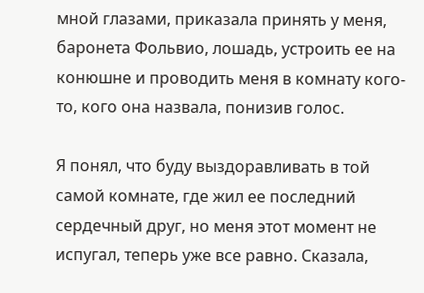мной глазами, приказала принять у меня, баронета Фольвио, лошадь, устроить ее на конюшне и проводить меня в комнату кого-то, кого она назвала, понизив голос.

Я понял, что буду выздоравливать в той самой комнате, где жил ее последний сердечный друг, но меня этот момент не испугал, теперь уже все равно. Сказала,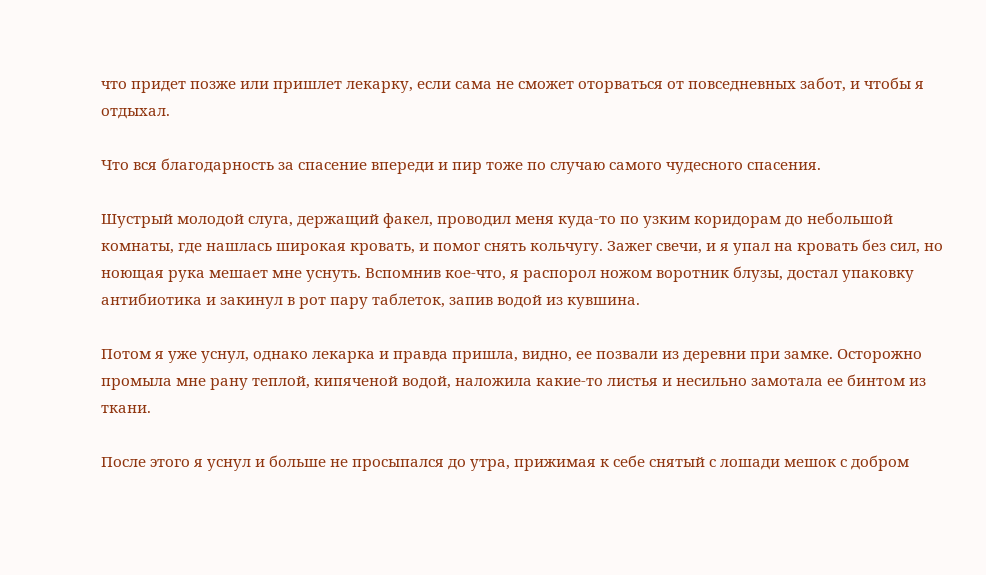что придет позже или пришлет лекарку, если сама не сможет оторваться от повседневных забот, и чтобы я отдыхал.

Что вся благодарность за спасение впереди и пир тоже по случаю самого чудесного спасения.

Шустрый молодой слуга, держащий факел, проводил меня куда-то по узким коридорам до небольшой комнаты, где нашлась широкая кровать, и помог снять кольчугу. Зажег свечи, и я упал на кровать без сил, но ноющая рука мешает мне уснуть. Вспомнив кое-что, я распорол ножом воротник блузы, достал упаковку антибиотика и закинул в рот пару таблеток, запив водой из кувшина.

Потом я уже уснул, однако лекарка и правда пришла, видно, ее позвали из деревни при замке. Осторожно промыла мне рану теплой, кипяченой водой, наложила какие-то листья и несильно замотала ее бинтом из ткани.

После этого я уснул и больше не просыпался до утра, прижимая к себе снятый с лошади мешок с добром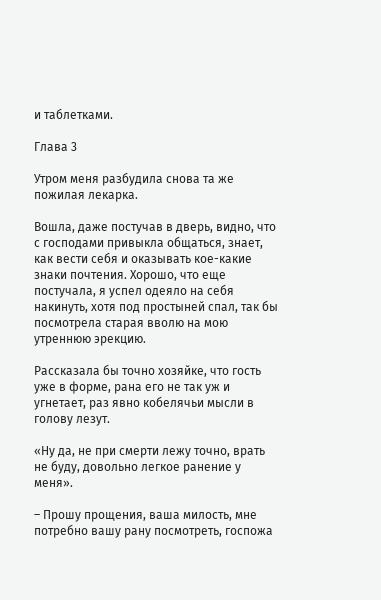и таблетками.

Глава 3

Утром меня разбудила снова та же пожилая лекарка.

Вошла, даже постучав в дверь, видно, что с господами привыкла общаться, знает, как вести себя и оказывать кое-какие знаки почтения. Хорошо, что еще постучала, я успел одеяло на себя накинуть, хотя под простыней спал, так бы посмотрела старая вволю на мою утреннюю эрекцию.

Рассказала бы точно хозяйке, что гость уже в форме, рана его не так уж и угнетает, раз явно кобелячьи мысли в голову лезут.

«Ну да, не при смерти лежу точно, врать не буду, довольно легкое ранение у меня».

– Прошу прощения, ваша милость, мне потребно вашу рану посмотреть, госпожа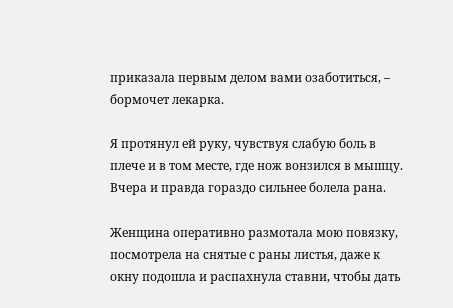приказала первым делом вами озаботиться, – бормочет лекарка.

Я протянул ей руку, чувствуя слабую боль в плече и в том месте, где нож вонзился в мышцу. Вчера и правда гораздо сильнее болела рана.

Женщина оперативно размотала мою повязку, посмотрела на снятые с раны листья, даже к окну подошла и распахнула ставни, чтобы дать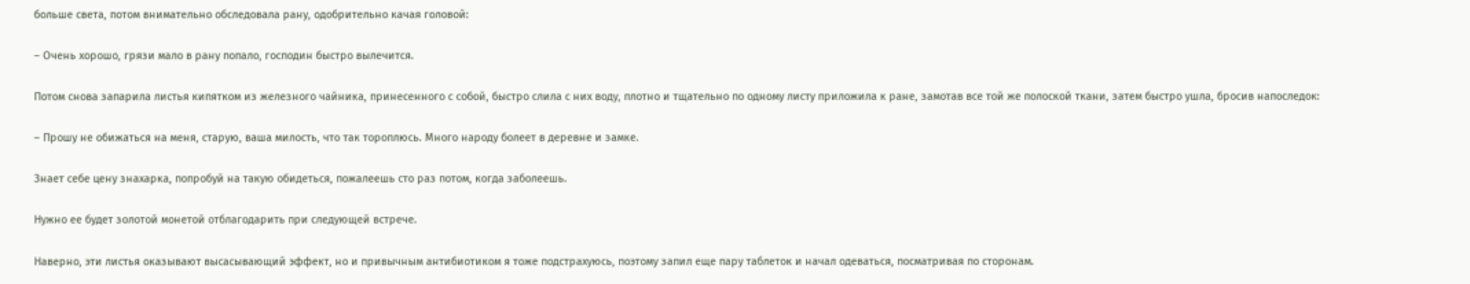больше света, потом внимательно обследовала рану, одобрительно качая головой:

– Очень хорошо, грязи мало в рану попало, господин быстро вылечится.

Потом снова запарила листья кипятком из железного чайника, принесенного с собой, быстро слила с них воду, плотно и тщательно по одному листу приложила к ране, замотав все той же полоской ткани, затем быстро ушла, бросив напоследок:

– Прошу не обижаться на меня, старую, ваша милость, что так тороплюсь. Много народу болеет в деревне и замке.

Знает себе цену знахарка, попробуй на такую обидеться, пожалеешь сто раз потом, когда заболеешь.

Нужно ее будет золотой монетой отблагодарить при следующей встрече.

Наверно, эти листья оказывают высасывающий эффект, но и привычным антибиотиком я тоже подстрахуюсь, поэтому запил еще пару таблеток и начал одеваться, посматривая по сторонам.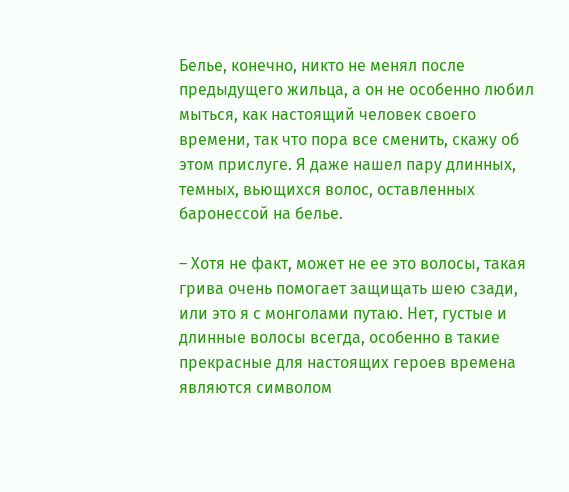Белье, конечно, никто не менял после предыдущего жильца, а он не особенно любил мыться, как настоящий человек своего времени, так что пора все сменить, скажу об этом прислуге. Я даже нашел пару длинных, темных, вьющихся волос, оставленных баронессой на белье.

– Хотя не факт, может не ее это волосы, такая грива очень помогает защищать шею сзади, или это я с монголами путаю. Нет, густые и длинные волосы всегда, особенно в такие прекрасные для настоящих героев времена являются символом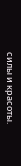силы и красоты.